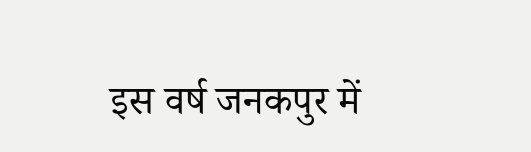इस वर्ष जनकपुर में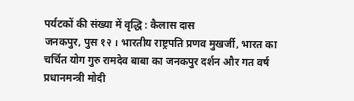पर्यटकों की संख्या में वृद्धि : कैलास दास
जनकपुर, पुस १२ । भारतीय राष्ट्रपति प्रणव मुखर्जी, भारत का चर्चित योग गुरु रामदेव बाबा का जनकपुर दर्शन और गत वर्ष प्रधानमन्त्री मोदी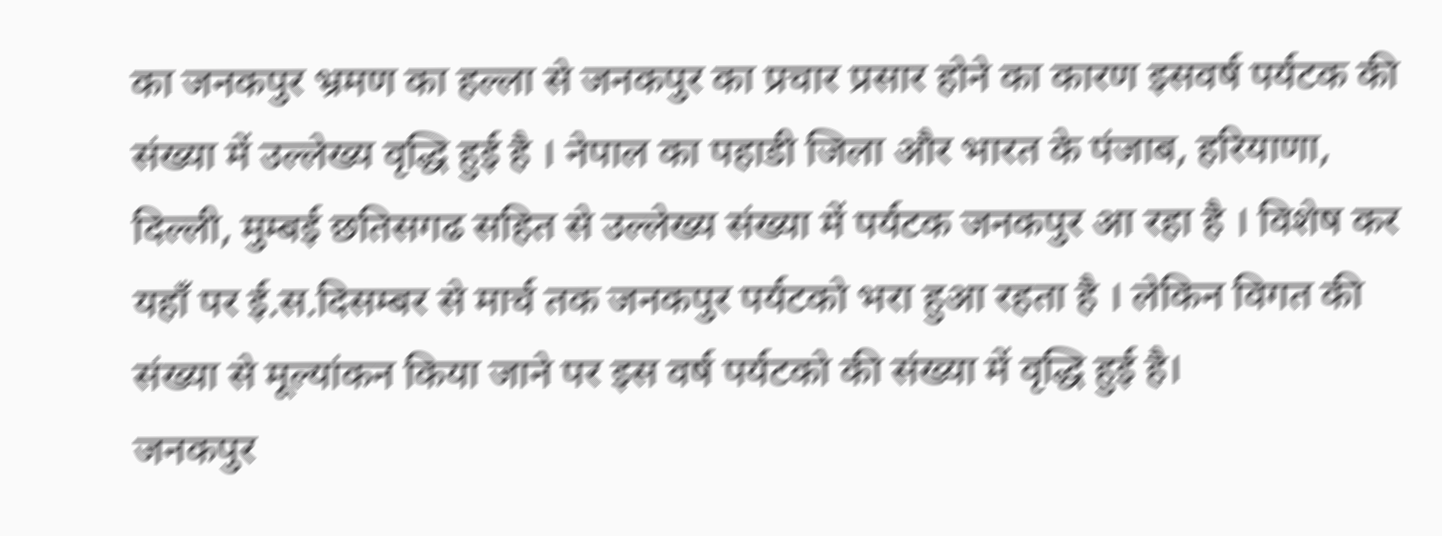का जनकपुर भ्रमण का हल्ला से जनकपुर का प्रचार प्रसार होने का कारण इसवर्ष पर्यटक की संख्या में उल्लेख्य वृद्धि हुई है । नेपाल का पहाडी जिला और भारत के पंजाब, हरियाणा, दिल्ली, मुम्बई छतिसगढ सहित से उल्लेख्य संख्या में पर्यटक जनकपुर आ रहा है । विशेष कर यहाँ पर ई.स.दिसम्बर से मार्च तक जनकपुर पर्यटको भरा हुआ रहता है । लेकिन विगत की संख्या से मूल्यांकन किया जाने पर इस वर्ष पर्यटको की संख्या में वृद्धि हुई है।
जनकपुर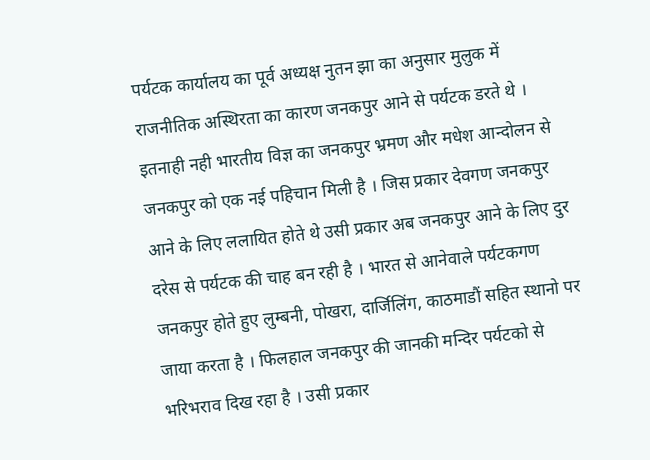पर्यटक कार्यालय का पूर्व अध्यक्ष नुतन झा का अनुसार मुलुक में राजनीतिक अस्थिरता का कारण जनकपुर आने से पर्यटक डरते थे । इतनाही नही भारतीय विज्ञ का जनकपुर भ्रमण और मधेश आन्दोलन से जनकपुर को एक नई पहिचान मिली है । जिस प्रकार देवगण जनकपुर आने के लिए ललायित होते थे उसी प्रकार अब जनकपुर आने के लिए दुर दरेस से पर्यटक की चाह बन रही है । भारत से आनेवाले पर्यटकगण जनकपुर होते हुए लुम्बनी, पोखरा, दार्जिलिंग, काठमाडौं सहित स्थानो पर जाया करता है । फिलहाल जनकपुर की जानकी मन्दिर पर्यटको से भरिभराव दिख रहा है । उसी प्रकार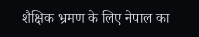शैक्षिक भ्रमण के लिए नेपाल का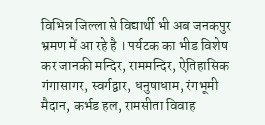विभिन्न जिल्ला से विद्यार्थी भी अब जनकपुर भ्रमण में आ रहे है । पर्यटक का भीड विशेष कर जानकी मन्दिर, राममन्दिर, ऐतिहासिक गंगासागर, स्वर्गद्वार, धनुषाधाम, रंगभूमी मैदान, कर्भड हल, रामसीता विवाह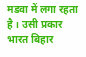मडवा में लगा रहता है । उसी प्रकार भारत बिहार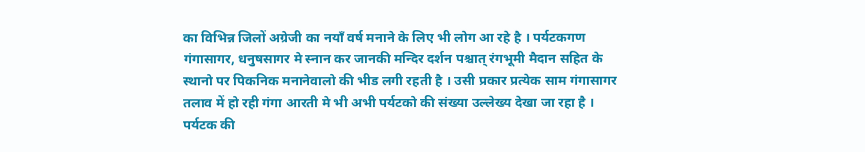का विभिन्न जिलों अग्रेजी का नयाँ वर्ष मनाने के लिए भी लोग आ रहे है । पर्यटकगण गंगासागर, धनुषसागर मे स्नान कर जानकी मन्दिर दर्शन पश्चात् रंगभूमी मैदान सहित के स्थानो पर पिकनिक मनानेवालो की भीड लगी रहती है । उसी प्रकार प्रत्येक साम गंगासागर तलाव में हो रही गंगा आरती मे भी अभी पर्यटको की संख्या उल्लेख्य देखा जा रहा है । पर्यटक की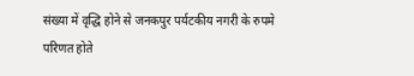संख्या में वृद्धि होने से जनकपुर पर्यटकीय नगरी के रुपमे परिणत होते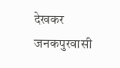देखकर जनकपुरवासी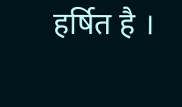हर्षित है ।